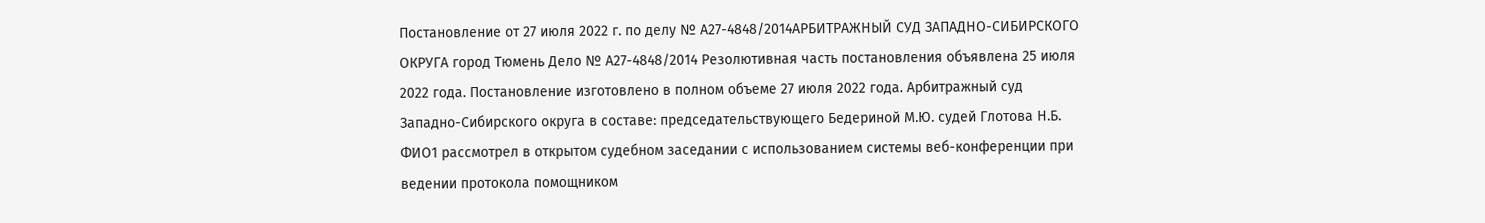Постановление от 27 июля 2022 г. по делу № А27-4848/2014АРБИТРАЖНЫЙ СУД ЗАПАДНО-СИБИРСКОГО ОКРУГА город Тюмень Дело № А27-4848/2014 Резолютивная часть постановления объявлена 25 июля 2022 года. Постановление изготовлено в полном объеме 27 июля 2022 года. Арбитражный суд Западно-Сибирского округа в составе: председательствующего Бедериной М.Ю. судей Глотова Н.Б. ФИО1 рассмотрел в открытом судебном заседании с использованием системы веб-конференции при ведении протокола помощником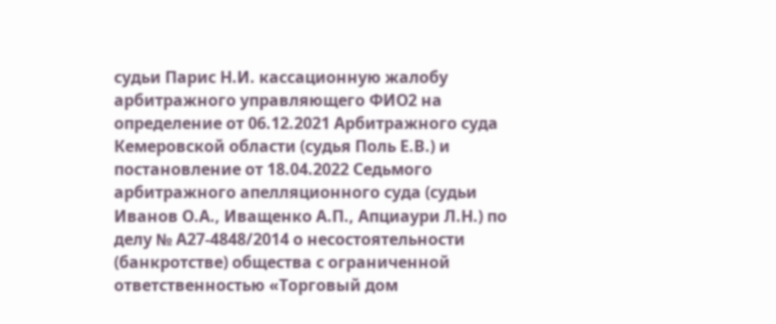судьи Парис Н.И. кассационную жалобу арбитражного управляющего ФИО2 на определение от 06.12.2021 Арбитражного суда Кемеровской области (судья Поль Е.В.) и постановление от 18.04.2022 Седьмого арбитражного апелляционного суда (судьи Иванов О.А., Иващенко А.П., Апциаури Л.Н.) по делу № А27-4848/2014 о несостоятельности (банкротстве) общества с ограниченной ответственностью «Торговый дом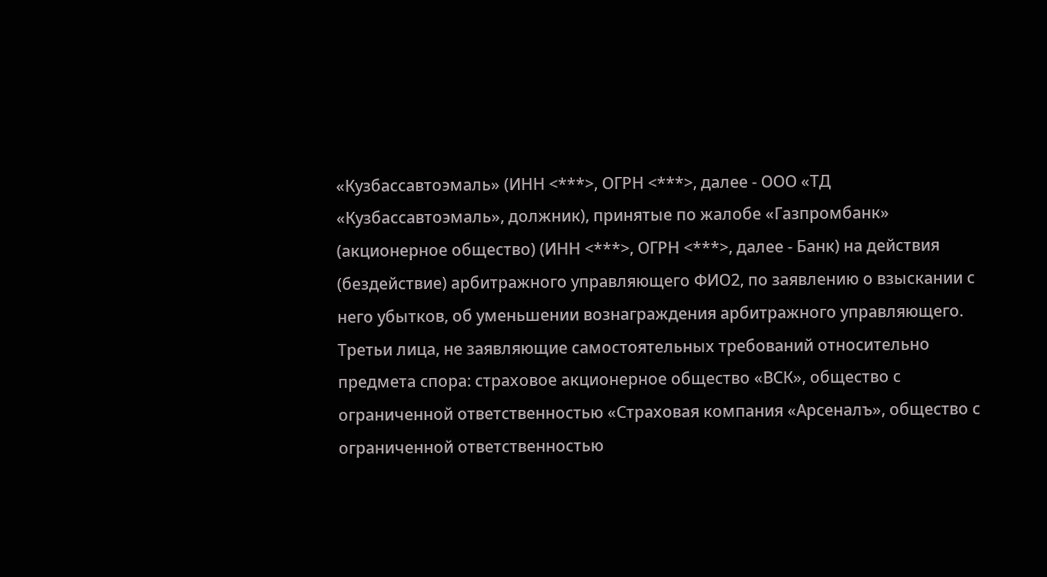«Кузбассавтоэмаль» (ИНН <***>, ОГРН <***>, далее - ООО «ТД «Кузбассавтоэмаль», должник), принятые по жалобе «Газпромбанк» (акционерное общество) (ИНН <***>, ОГРН <***>, далее - Банк) на действия (бездействие) арбитражного управляющего ФИО2, по заявлению о взыскании с него убытков, об уменьшении вознаграждения арбитражного управляющего. Третьи лица, не заявляющие самостоятельных требований относительно предмета спора: страховое акционерное общество «ВСК», общество с ограниченной ответственностью «Страховая компания «Арсеналъ», общество с ограниченной ответственностью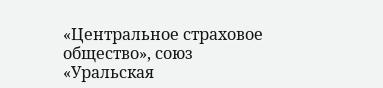«Центральное страховое общество», союз «Уральская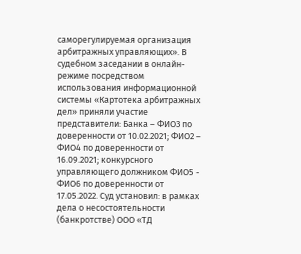саморегулируемая организация арбитражных управляющих». В судебном заседании в онлайн-режиме посредством использования информационной системы «Картотека арбитражных дел» приняли участие представители: Банка – ФИО3 по доверенности от 10.02.2021; ФИО2 – ФИО4 по доверенности от 16.09.2021; конкурсного управляющего должником ФИО5 - ФИО6 по доверенности от 17.05.2022. Суд установил: в рамках дела о несостоятельности (банкротстве) ООО «ТД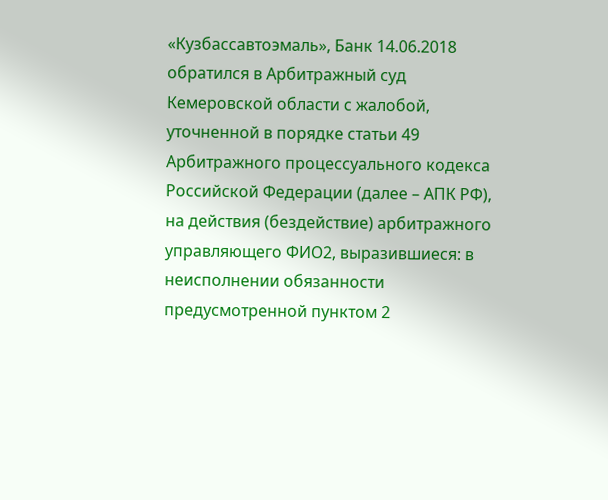«Кузбассавтоэмаль», Банк 14.06.2018 обратился в Арбитражный суд Кемеровской области с жалобой, уточненной в порядке статьи 49 Арбитражного процессуального кодекса Российской Федерации (далее – АПК РФ), на действия (бездействие) арбитражного управляющего ФИО2, выразившиеся: в неисполнении обязанности предусмотренной пунктом 2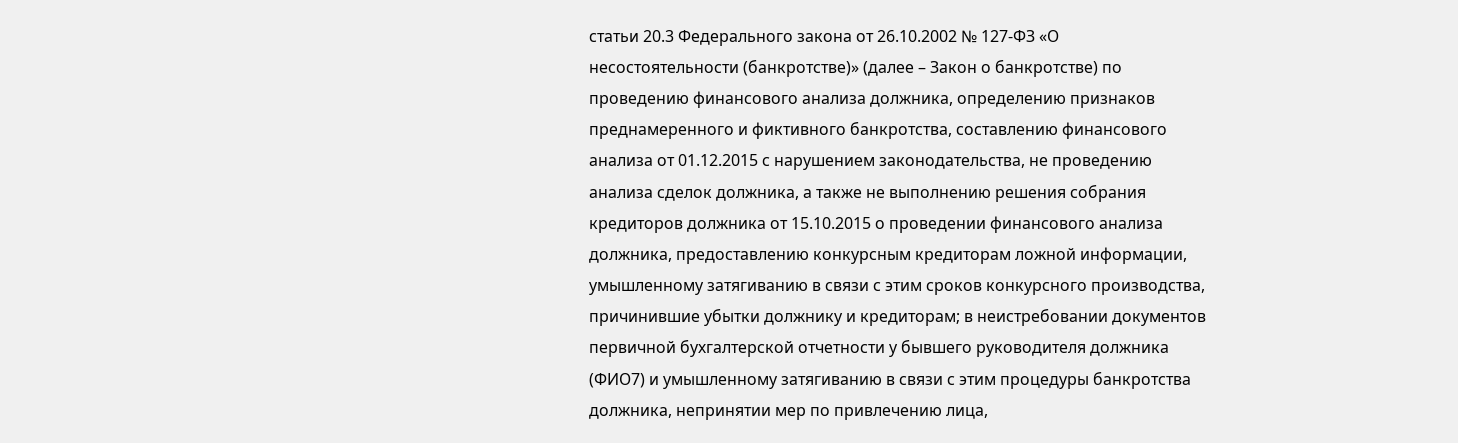статьи 20.3 Федерального закона от 26.10.2002 № 127-ФЗ «О несостоятельности (банкротстве)» (далее – Закон о банкротстве) по проведению финансового анализа должника, определению признаков преднамеренного и фиктивного банкротства, составлению финансового анализа от 01.12.2015 с нарушением законодательства, не проведению анализа сделок должника, а также не выполнению решения собрания кредиторов должника от 15.10.2015 о проведении финансового анализа должника, предоставлению конкурсным кредиторам ложной информации, умышленному затягиванию в связи с этим сроков конкурсного производства, причинившие убытки должнику и кредиторам; в неистребовании документов первичной бухгалтерской отчетности у бывшего руководителя должника (ФИО7) и умышленному затягиванию в связи с этим процедуры банкротства должника, непринятии мер по привлечению лица,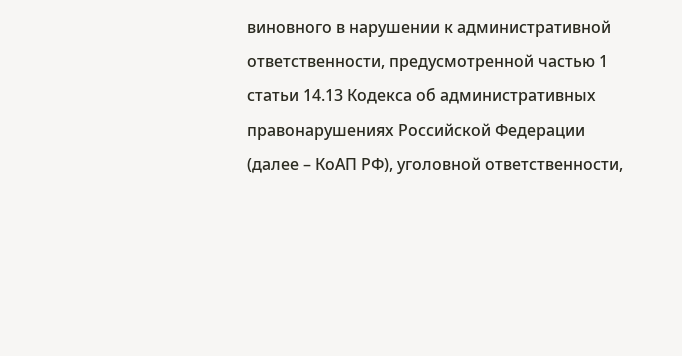виновного в нарушении к административной ответственности, предусмотренной частью 1 статьи 14.13 Кодекса об административных правонарушениях Российской Федерации (далее – КоАП РФ), уголовной ответственности,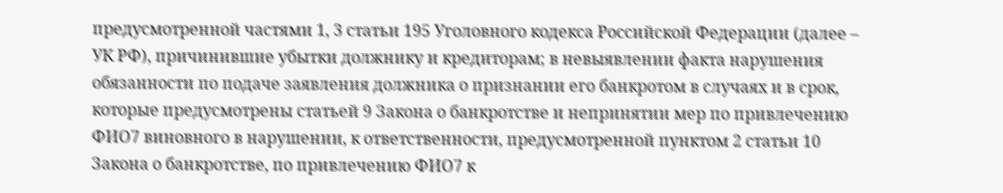предусмотренной частями 1, 3 статьи 195 Уголовного кодекса Российской Федерации (далее – УК РФ), причинившие убытки должнику и кредиторам; в невыявлении факта нарушения обязанности по подаче заявления должника о признании его банкротом в случаях и в срок, которые предусмотрены статьей 9 Закона о банкротстве и непринятии мер по привлечению ФИО7 виновного в нарушении, к ответственности, предусмотренной пунктом 2 статьи 10 Закона о банкротстве, по привлечению ФИО7 к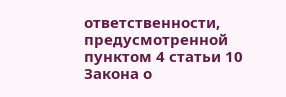ответственности, предусмотренной пунктом 4 статьи 10 Закона о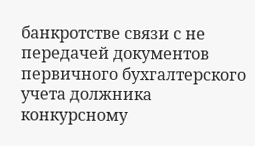банкротстве связи с не передачей документов первичного бухгалтерского учета должника конкурсному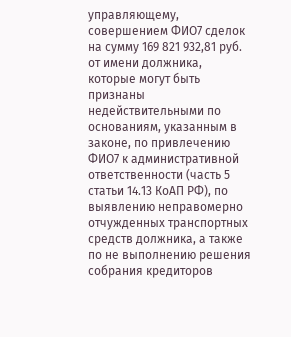управляющему, совершением ФИО7 сделок на сумму 169 821 932,81 руб. от имени должника, которые могут быть признаны недействительными по основаниям, указанным в законе, по привлечению ФИО7 к административной ответственности (часть 5 статьи 14.13 КоАП РФ), по выявлению неправомерно отчужденных транспортных средств должника, а также по не выполнению решения собрания кредиторов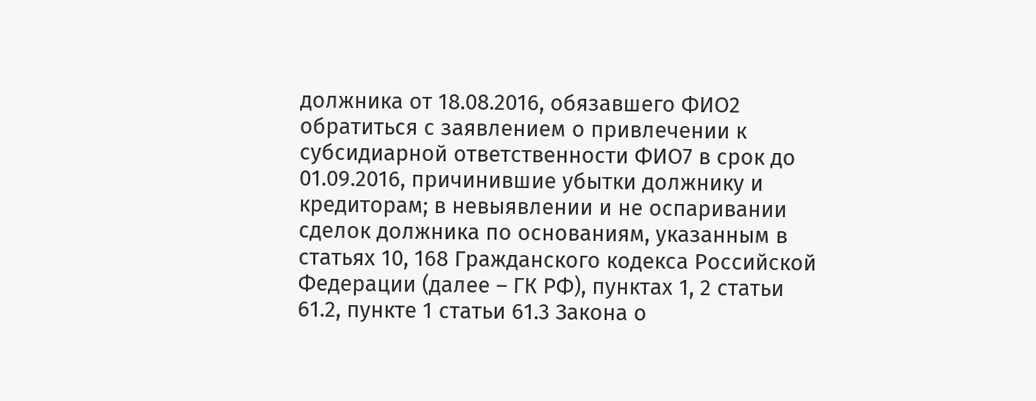должника от 18.08.2016, обязавшего ФИО2 обратиться с заявлением о привлечении к субсидиарной ответственности ФИО7 в срок до 01.09.2016, причинившие убытки должнику и кредиторам; в невыявлении и не оспаривании сделок должника по основаниям, указанным в статьях 10, 168 Гражданского кодекса Российской Федерации (далее – ГК РФ), пунктах 1, 2 статьи 61.2, пункте 1 статьи 61.3 Закона о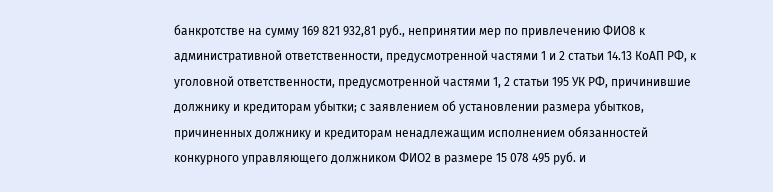банкротстве на сумму 169 821 932,81 руб., непринятии мер по привлечению ФИО8 к административной ответственности, предусмотренной частями 1 и 2 статьи 14.13 КоАП РФ, к уголовной ответственности, предусмотренной частями 1, 2 статьи 195 УК РФ, причинившие должнику и кредиторам убытки; с заявлением об установлении размера убытков, причиненных должнику и кредиторам ненадлежащим исполнением обязанностей конкурного управляющего должником ФИО2 в размере 15 078 495 руб. и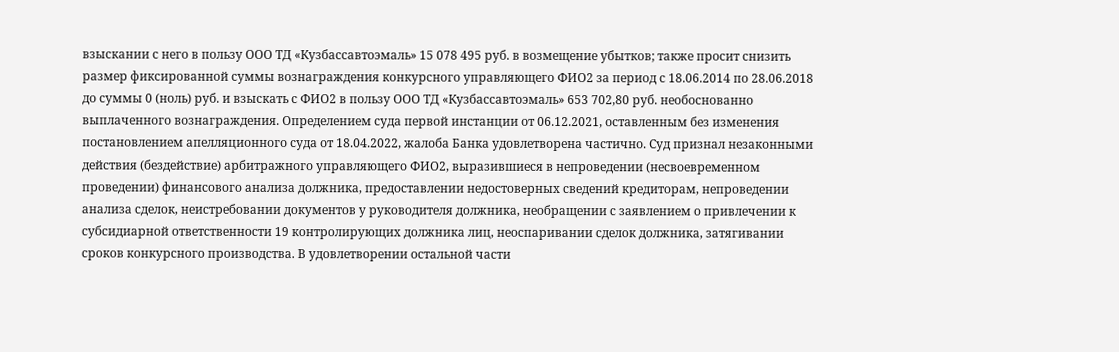взыскании с него в пользу ООО ТД «Кузбассавтоэмаль» 15 078 495 руб. в возмещение убытков; также просит снизить размер фиксированной суммы вознаграждения конкурсного управляющего ФИО2 за период с 18.06.2014 по 28.06.2018 до суммы 0 (ноль) руб. и взыскать с ФИО2 в пользу ООО ТД «Кузбассавтоэмаль» 653 702,80 руб. необоснованно выплаченного вознаграждения. Определением суда первой инстанции от 06.12.2021, оставленным без изменения постановлением апелляционного суда от 18.04.2022, жалоба Банка удовлетворена частично. Суд признал незаконными действия (бездействие) арбитражного управляющего ФИО2, выразившиеся в непроведении (несвоевременном проведении) финансового анализа должника, предоставлении недостоверных сведений кредиторам, непроведении анализа сделок, неистребовании документов у руководителя должника, необращении с заявлением о привлечении к субсидиарной ответственности 19 контролирующих должника лиц, неоспаривании сделок должника, затягивании сроков конкурсного производства. В удовлетворении остальной части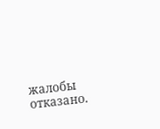жалобы отказано.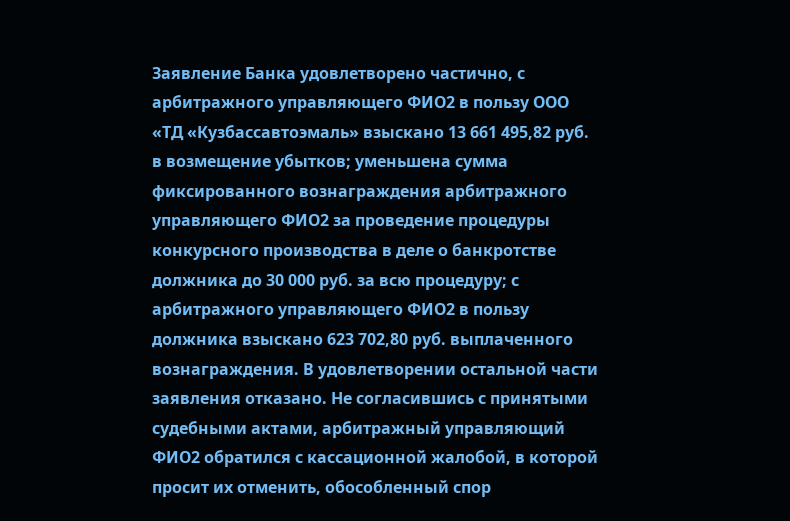Заявление Банка удовлетворено частично, с арбитражного управляющего ФИО2 в пользу ООО «ТД «Кузбассавтоэмаль» взыскано 13 661 495,82 руб. в возмещение убытков; уменьшена сумма фиксированного вознаграждения арбитражного управляющего ФИО2 за проведение процедуры конкурсного производства в деле о банкротстве должника до 30 000 руб. за всю процедуру; с арбитражного управляющего ФИО2 в пользу должника взыскано 623 702,80 руб. выплаченного вознаграждения. В удовлетворении остальной части заявления отказано. Не согласившись с принятыми судебными актами, арбитражный управляющий ФИО2 обратился с кассационной жалобой, в которой просит их отменить, обособленный спор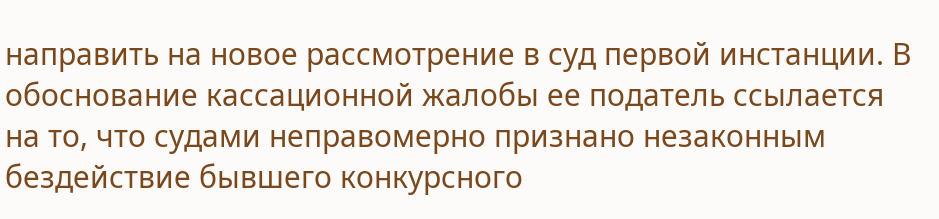направить на новое рассмотрение в суд первой инстанции. В обоснование кассационной жалобы ее податель ссылается на то, что судами неправомерно признано незаконным бездействие бывшего конкурсного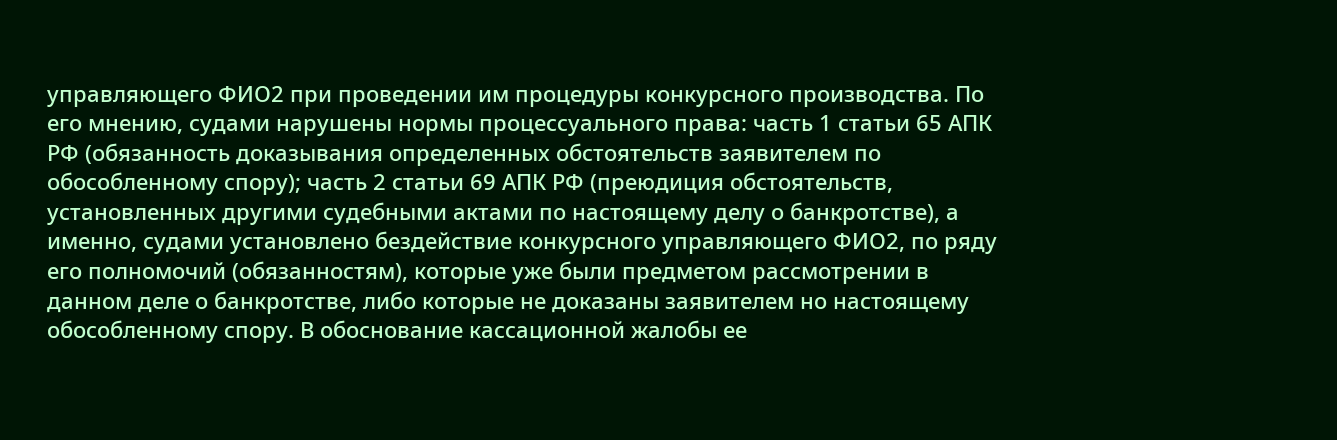управляющего ФИО2 при проведении им процедуры конкурсного производства. По его мнению, судами нарушены нормы процессуального права: часть 1 статьи 65 АПК РФ (обязанность доказывания определенных обстоятельств заявителем по обособленному спору); часть 2 статьи 69 АПК РФ (преюдиция обстоятельств, установленных другими судебными актами по настоящему делу о банкротстве), а именно, судами установлено бездействие конкурсного управляющего ФИО2, по ряду его полномочий (обязанностям), которые уже были предметом рассмотрении в данном деле о банкротстве, либо которые не доказаны заявителем но настоящему обособленному спору. В обоснование кассационной жалобы ее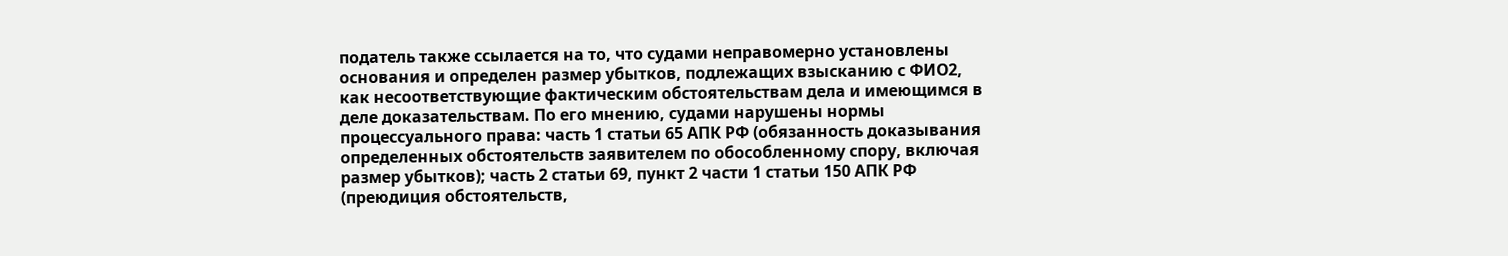податель также ссылается на то, что судами неправомерно установлены основания и определен размер убытков, подлежащих взысканию с ФИО2, как несоответствующие фактическим обстоятельствам дела и имеющимся в деле доказательствам. По его мнению, судами нарушены нормы процессуального права: часть 1 статьи 65 АПК РФ (обязанность доказывания определенных обстоятельств заявителем по обособленному спору, включая размер убытков); часть 2 статьи 69, пункт 2 части 1 статьи 150 АПК РФ (преюдиция обстоятельств,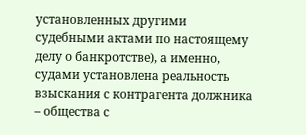установленных другими судебными актами по настоящему делу о банкротстве), а именно, судами установлена реальность взыскания с контрагента должника – общества с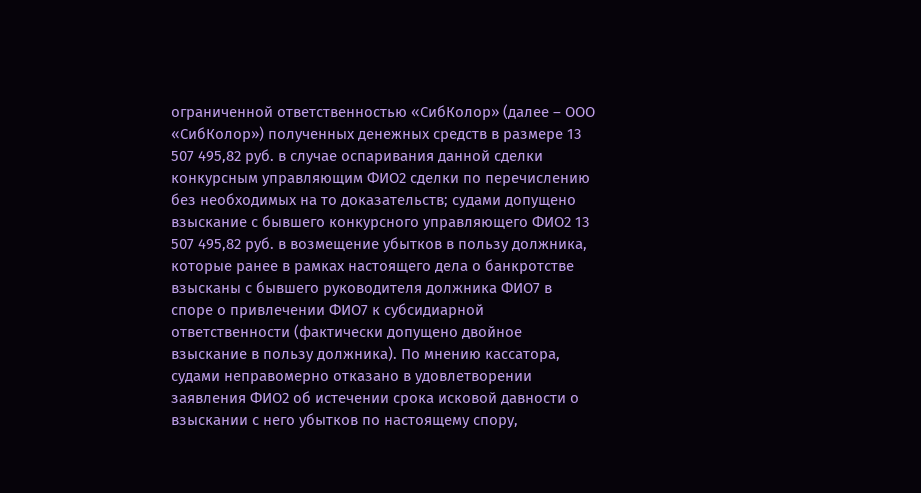ограниченной ответственностью «СибКолор» (далее – ООО «СибКолор») полученных денежных средств в размере 13 507 495,82 руб. в случае оспаривания данной сделки конкурсным управляющим ФИО2 сделки по перечислению без необходимых на то доказательств; судами допущено взыскание с бывшего конкурсного управляющего ФИО2 13 507 495,82 руб. в возмещение убытков в пользу должника, которые ранее в рамках настоящего дела о банкротстве взысканы с бывшего руководителя должника ФИО7 в споре о привлечении ФИО7 к субсидиарной ответственности (фактически допущено двойное взыскание в пользу должника). По мнению кассатора, судами неправомерно отказано в удовлетворении заявления ФИО2 об истечении срока исковой давности о взыскании с него убытков по настоящему спору,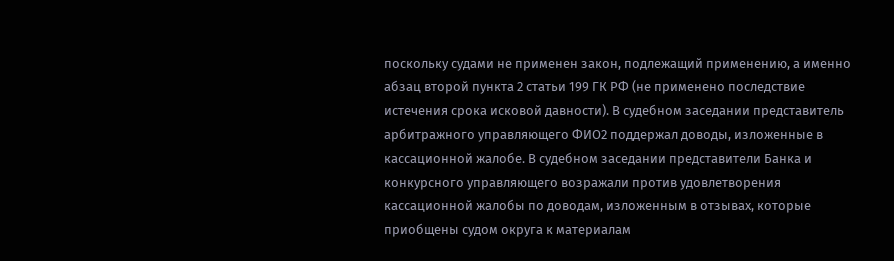поскольку судами не применен закон, подлежащий применению, а именно абзац второй пункта 2 статьи 199 ГК РФ (не применено последствие истечения срока исковой давности). В судебном заседании представитель арбитражного управляющего ФИО2 поддержал доводы, изложенные в кассационной жалобе. В судебном заседании представители Банка и конкурсного управляющего возражали против удовлетворения кассационной жалобы по доводам, изложенным в отзывах, которые приобщены судом округа к материалам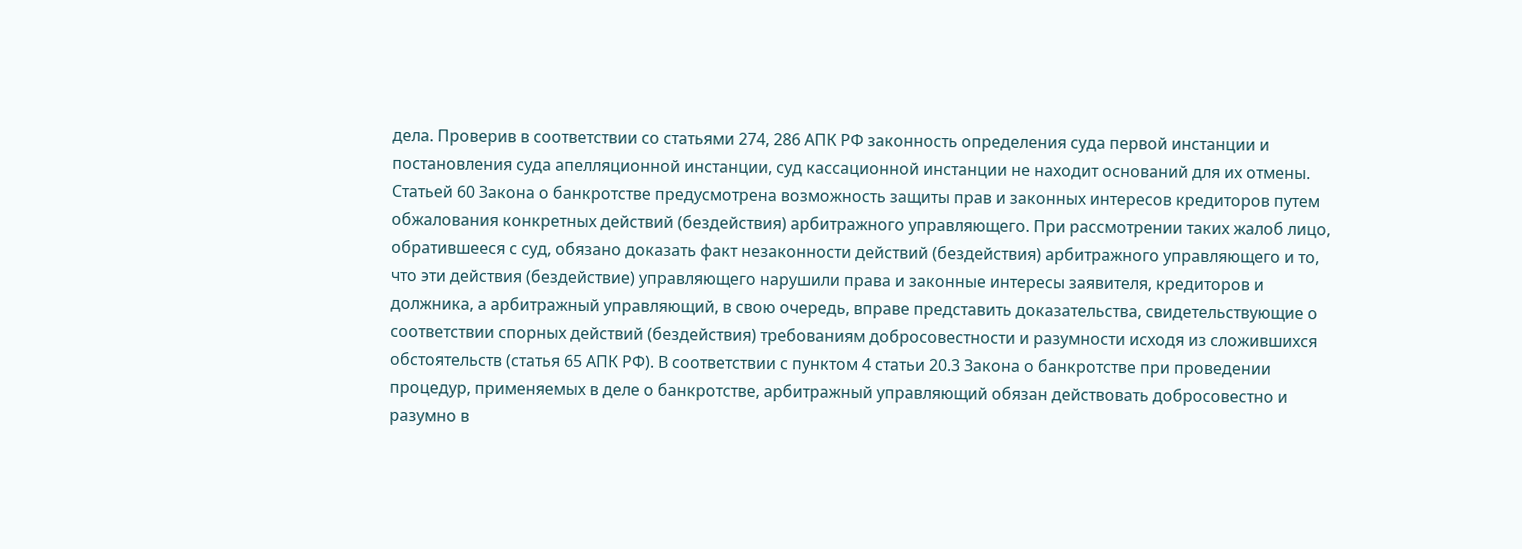дела. Проверив в соответствии со статьями 274, 286 АПК РФ законность определения суда первой инстанции и постановления суда апелляционной инстанции, суд кассационной инстанции не находит оснований для их отмены. Статьей 60 Закона о банкротстве предусмотрена возможность защиты прав и законных интересов кредиторов путем обжалования конкретных действий (бездействия) арбитражного управляющего. При рассмотрении таких жалоб лицо, обратившееся с суд, обязано доказать факт незаконности действий (бездействия) арбитражного управляющего и то, что эти действия (бездействие) управляющего нарушили права и законные интересы заявителя, кредиторов и должника, а арбитражный управляющий, в свою очередь, вправе представить доказательства, свидетельствующие о соответствии спорных действий (бездействия) требованиям добросовестности и разумности исходя из сложившихся обстоятельств (статья 65 АПК РФ). В соответствии с пунктом 4 статьи 20.3 Закона о банкротстве при проведении процедур, применяемых в деле о банкротстве, арбитражный управляющий обязан действовать добросовестно и разумно в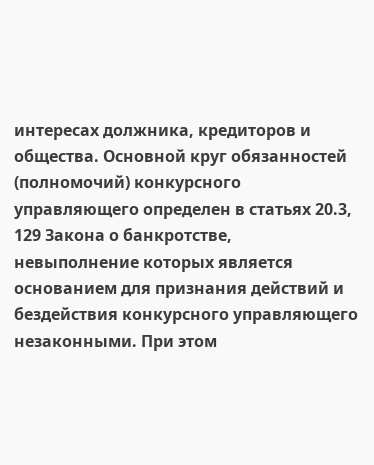интересах должника, кредиторов и общества. Основной круг обязанностей (полномочий) конкурсного управляющего определен в статьях 20.3, 129 Закона о банкротстве, невыполнение которых является основанием для признания действий и бездействия конкурсного управляющего незаконными. При этом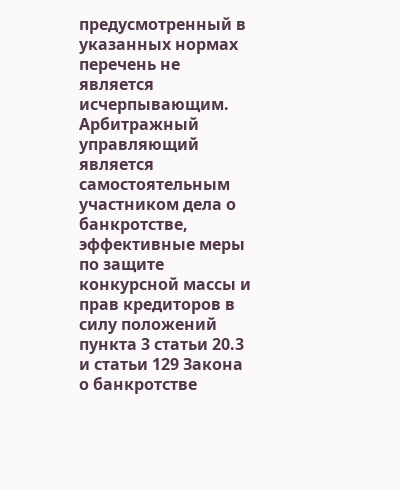предусмотренный в указанных нормах перечень не является исчерпывающим. Арбитражный управляющий является самостоятельным участником дела о банкротстве, эффективные меры по защите конкурсной массы и прав кредиторов в силу положений пункта 3 статьи 20.3 и статьи 129 Закона о банкротстве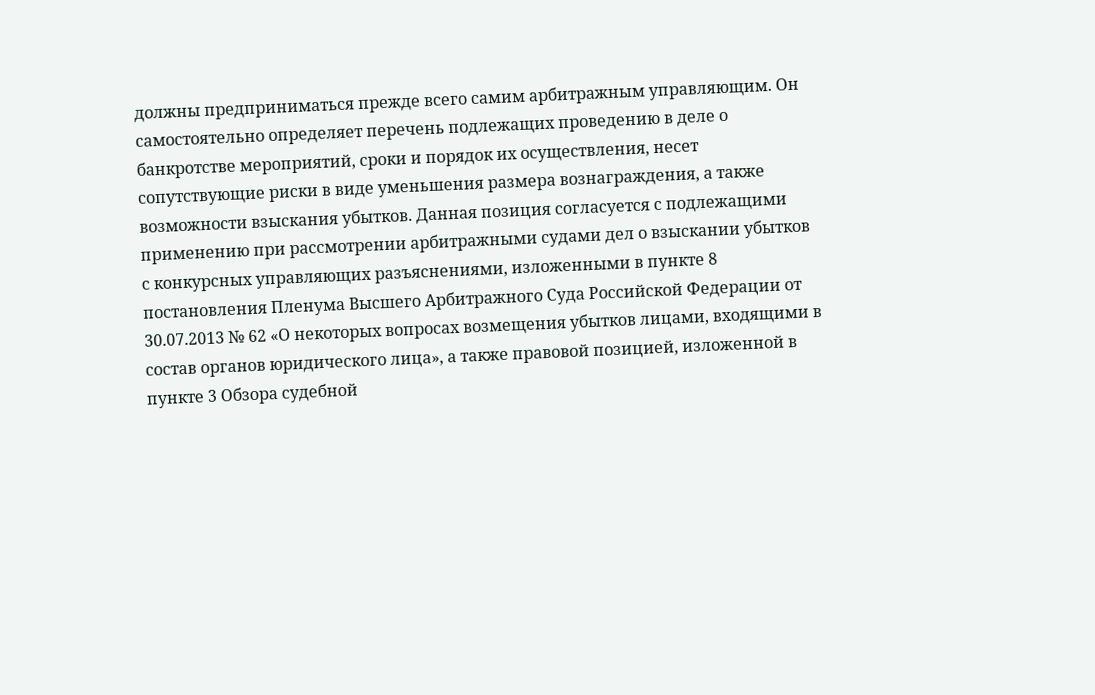должны предприниматься прежде всего самим арбитражным управляющим. Он самостоятельно определяет перечень подлежащих проведению в деле о банкротстве мероприятий, сроки и порядок их осуществления, несет сопутствующие риски в виде уменьшения размера вознаграждения, а также возможности взыскания убытков. Данная позиция согласуется с подлежащими применению при рассмотрении арбитражными судами дел о взыскании убытков с конкурсных управляющих разъяснениями, изложенными в пункте 8 постановления Пленума Высшего Арбитражного Суда Российской Федерации от 30.07.2013 № 62 «О некоторых вопросах возмещения убытков лицами, входящими в состав органов юридического лица», а также правовой позицией, изложенной в пункте 3 Обзора судебной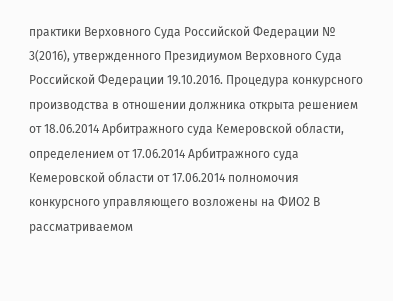практики Верховного Суда Российской Федерации № 3(2016), утвержденного Президиумом Верховного Суда Российской Федерации 19.10.2016. Процедура конкурсного производства в отношении должника открыта решением от 18.06.2014 Арбитражного суда Кемеровской области, определением от 17.06.2014 Арбитражного суда Кемеровской области от 17.06.2014 полномочия конкурсного управляющего возложены на ФИО2 В рассматриваемом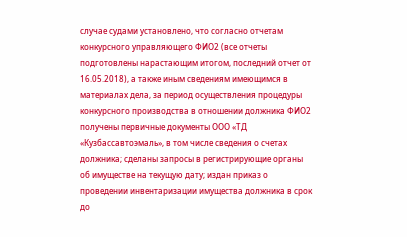случае судами установлено, что согласно отчетам конкурсного управляющего ФИО2 (все отчеты подготовлены нарастающим итогом, последний отчет от 16.05.2018), а также иным сведениям имеющимся в материалах дела, за период осуществления процедуры конкурсного производства в отношении должника ФИО2 получены первичные документы ООО «ТД «Кузбассавтоэмаль», в том числе сведения о счетах должника; сделаны запросы в регистрирующие органы об имуществе на текущую дату; издан приказ о проведении инвентаризации имущества должника в срок до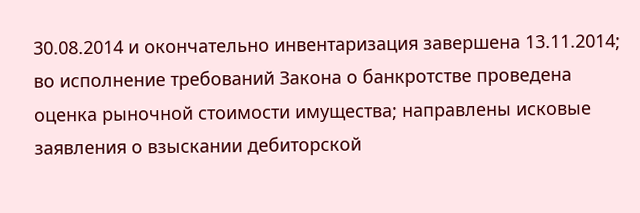30.08.2014 и окончательно инвентаризация завершена 13.11.2014; во исполнение требований Закона о банкротстве проведена оценка рыночной стоимости имущества; направлены исковые заявления о взыскании дебиторской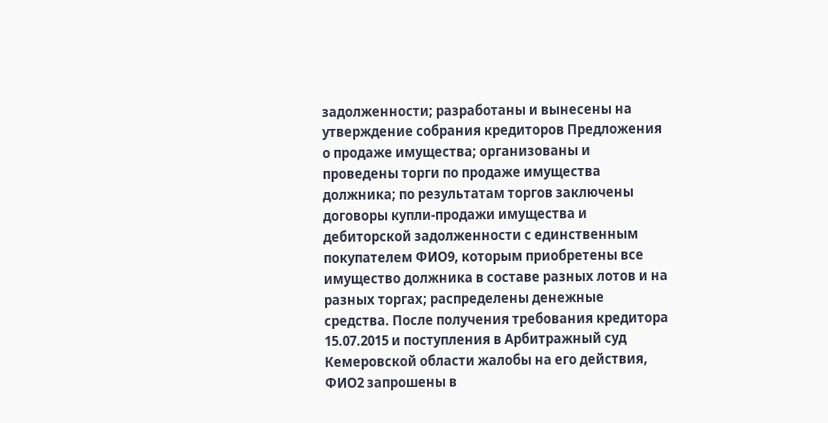задолженности; разработаны и вынесены на утверждение собрания кредиторов Предложения о продаже имущества; организованы и проведены торги по продаже имущества должника; по результатам торгов заключены договоры купли-продажи имущества и дебиторской задолженности с единственным покупателем ФИО9, которым приобретены все имущество должника в составе разных лотов и на разных торгах; распределены денежные средства. После получения требования кредитора 15.07.2015 и поступления в Арбитражный суд Кемеровской области жалобы на его действия, ФИО2 запрошены в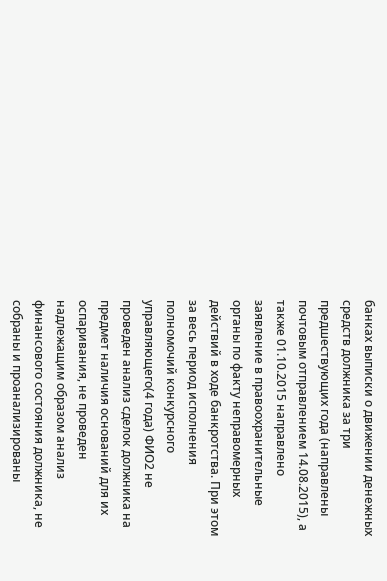банках выписки о движении денежных средств должника за три предшествующих года (направлены почтовым отправлением 14.08.2015), а также 01.10.2015 направлено заявление в правоохранительные органы по факту неправомерных действий в ходе банкротства. При этом за весь период исполнения полномочий конкурсного управляющего(4 года) ФИО2 не проведен анализ сделок должника на предмет наличия оснований для их оспаривания, не проведен надлежащим образом анализ финансового состояния должника, не собраны и проанализированы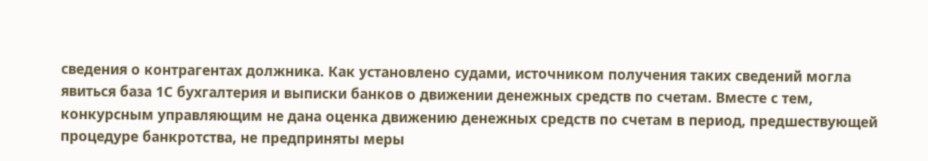сведения о контрагентах должника. Как установлено судами, источником получения таких сведений могла явиться база 1С бухгалтерия и выписки банков о движении денежных средств по счетам. Вместе с тем, конкурсным управляющим не дана оценка движению денежных средств по счетам в период, предшествующей процедуре банкротства, не предприняты меры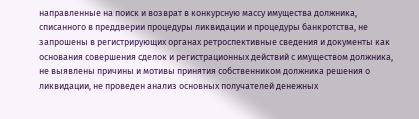направленные на поиск и возврат в конкурсную массу имущества должника, списанного в преддверии процедуры ликвидации и процедуры банкротства, не запрошены в регистрирующих органах ретроспективные сведения и документы как основания совершения сделок и регистрационных действий с имуществом должника, не выявлены причины и мотивы принятия собственником должника решения о ликвидации, не проведен анализ основных получателей денежных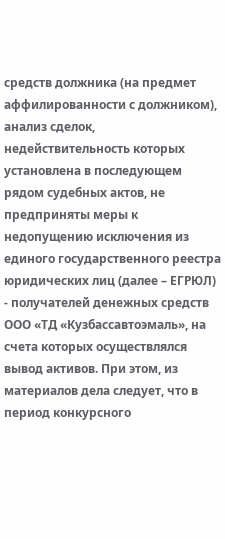средств должника (на предмет аффилированности с должником), анализ сделок, недействительность которых установлена в последующем рядом судебных актов, не предприняты меры к недопущению исключения из единого государственного реестра юридических лиц (далее – ЕГРЮЛ) - получателей денежных средств ООО «ТД «Кузбассавтоэмаль», на счета которых осуществлялся вывод активов. При этом, из материалов дела следует, что в период конкурсного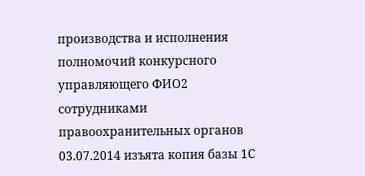производства и исполнения полномочий конкурсного управляющего ФИО2 сотрудниками правоохранительных органов 03.07.2014 изъята копия базы 1С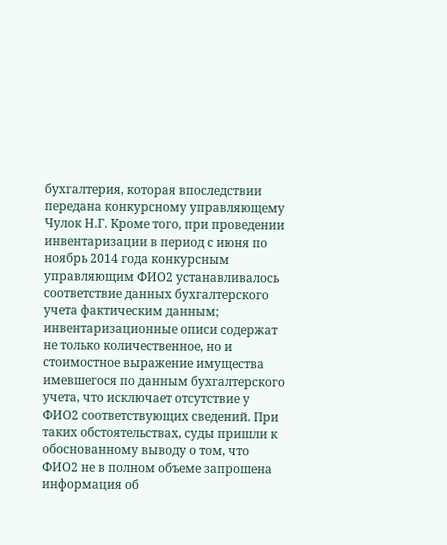бухгалтерия, которая впоследствии передана конкурсному управляющему Чулок Н.Г. Кроме того, при проведении инвентаризации в период с июня по ноябрь 2014 года конкурсным управляющим ФИО2 устанавливалось соответствие данных бухгалтерского учета фактическим данным; инвентаризационные описи содержат не только количественное, но и стоимостное выражение имущества имевшегося по данным бухгалтерского учета, что исключает отсутствие у ФИО2 соответствующих сведений. При таких обстоятельствах, суды пришли к обоснованному выводу о том, что ФИО2 не в полном объеме запрошена информация об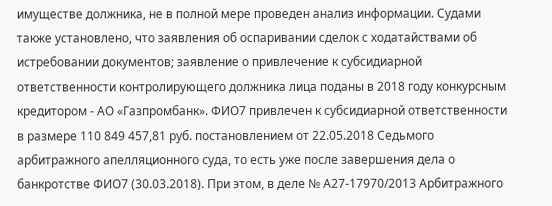имуществе должника, не в полной мере проведен анализ информации. Судами также установлено, что заявления об оспаривании сделок с ходатайствами об истребовании документов; заявление о привлечение к субсидиарной ответственности контролирующего должника лица поданы в 2018 году конкурсным кредитором - АО «Газпромбанк». ФИО7 привлечен к субсидиарной ответственности в размере 110 849 457,81 руб. постановлением от 22.05.2018 Седьмого арбитражного апелляционного суда, то есть уже после завершения дела о банкротстве ФИО7 (30.03.2018). При этом, в деле № А27-17970/2013 Арбитражного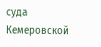суда Кемеровской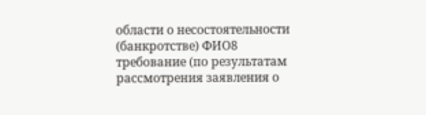области о несостоятельности (банкротстве) ФИО8 требование (по результатам рассмотрения заявления о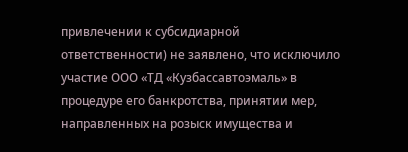привлечении к субсидиарной ответственности) не заявлено, что исключило участие ООО «ТД «Кузбассавтоэмаль» в процедуре его банкротства, принятии мер, направленных на розыск имущества и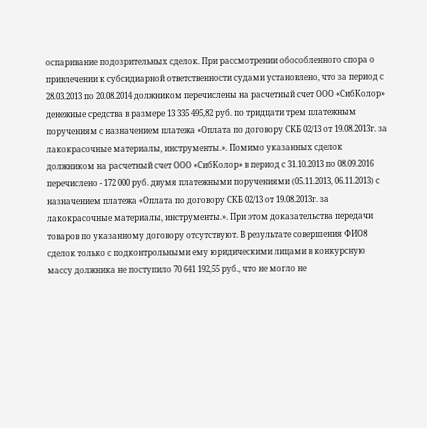оспаривание подозрительных сделок. При рассмотрении обособленного спора о привлечении к субсидиарной ответственности судами установлено, что за период с 28.03.2013 по 20.08.2014 должником перечислены на расчетный счет ООО «СибКолор» денежные средства в размере 13 335 495,82 руб. по тридцати трем платежным поручениям с назначением платежа «Оплата по договору СКБ 02/13 от 19.08.2013г. за лакокрасочные материалы, инструменты.». Помимо указанных сделок должником на расчетный счет ООО «СибКолор» в период с 31.10.2013 по 08.09.2016 перечислено - 172 000 руб. двумя платежными поручениями (05.11.2013, 06.11.2013) с назначением платежа «Оплата по договору СКБ 02/13 от 19.08.2013г. за лакокрасочные материалы, инструменты.». При этом доказательства передачи товаров по указанному договору отсутствуют. В результате совершения ФИО8 сделок только с подконтрольными ему юридическими лицами в конкурсную массу должника не поступило 70 641 192,55 руб., что не могло не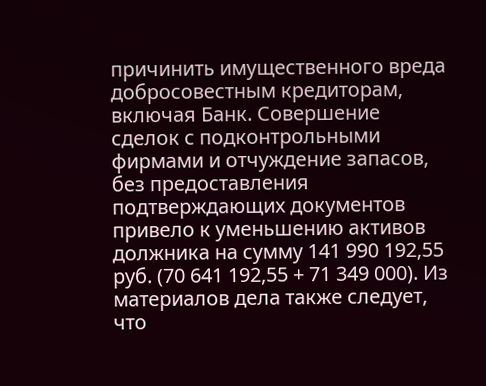причинить имущественного вреда добросовестным кредиторам, включая Банк. Совершение сделок с подконтрольными фирмами и отчуждение запасов, без предоставления подтверждающих документов привело к уменьшению активов должника на сумму 141 990 192,55 руб. (70 641 192,55 + 71 349 000). Из материалов дела также следует, что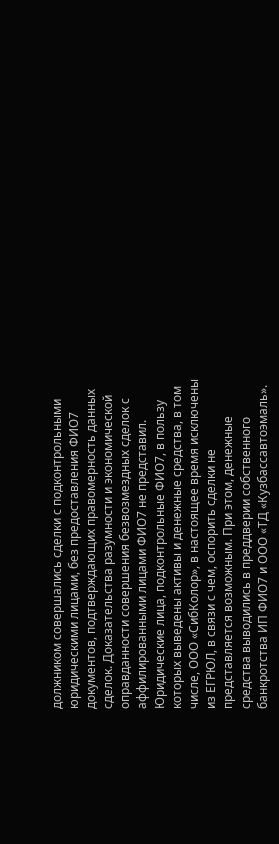должником совершались сделки с подконтрольными юридическими лицами, без предоставления ФИО7 документов, подтверждающих правомерность данных сделок. Доказательства разумности и экономической оправданности совершения безвозмездных сделок с аффилированными лицами ФИО7 не представил. Юридические лица, подконтрольные ФИО7, в пользу которых выведены активы и денежные средства, в том числе, ООО «СибКолор», в настоящее время исключены из ЕГРЮЛ, в связи с чем, оспорить сделки не представляется возможным. При этом, денежные средства выводились в преддверии собственного банкротства ИП ФИО7 и ООО «ТД «Кузбассавтоэмаль».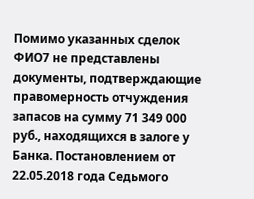Помимо указанных сделок ФИО7 не представлены документы, подтверждающие правомерность отчуждения запасов на сумму 71 349 000 руб., находящихся в залоге у Банка. Постановлением от 22.05.2018 года Седьмого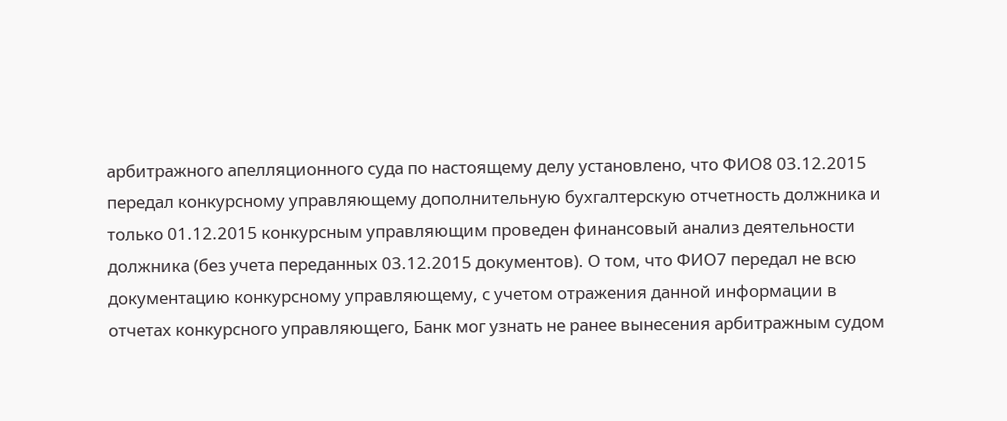арбитражного апелляционного суда по настоящему делу установлено, что ФИО8 03.12.2015 передал конкурсному управляющему дополнительную бухгалтерскую отчетность должника и только 01.12.2015 конкурсным управляющим проведен финансовый анализ деятельности должника (без учета переданных 03.12.2015 документов). О том, что ФИО7 передал не всю документацию конкурсному управляющему, с учетом отражения данной информации в отчетах конкурсного управляющего, Банк мог узнать не ранее вынесения арбитражным судом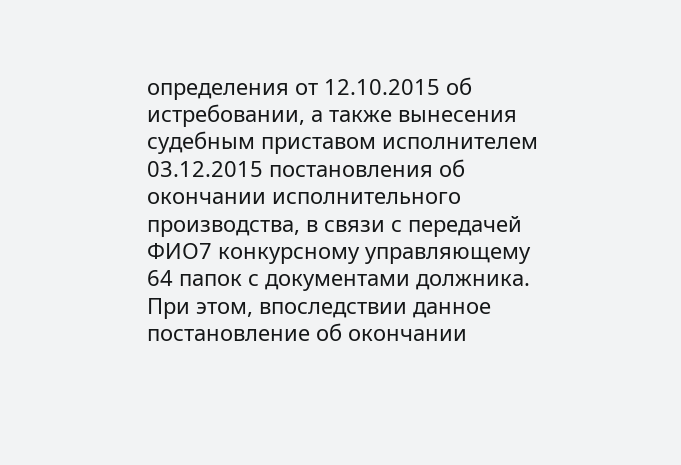определения от 12.10.2015 об истребовании, а также вынесения судебным приставом исполнителем 03.12.2015 постановления об окончании исполнительного производства, в связи с передачей ФИО7 конкурсному управляющему 64 папок с документами должника. При этом, впоследствии данное постановление об окончании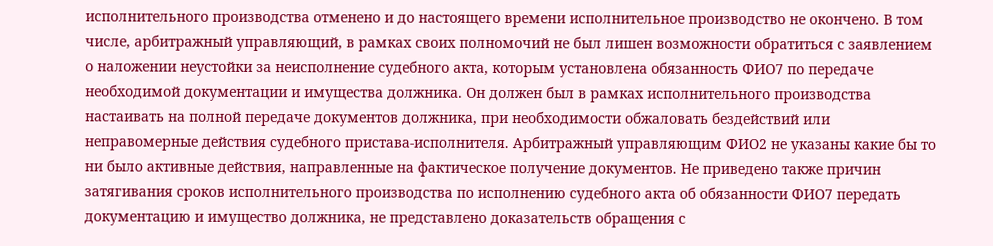исполнительного производства отменено и до настоящего времени исполнительное производство не окончено. В том числе, арбитражный управляющий, в рамках своих полномочий не был лишен возможности обратиться с заявлением о наложении неустойки за неисполнение судебного акта, которым установлена обязанность ФИО7 по передаче необходимой документации и имущества должника. Он должен был в рамках исполнительного производства настаивать на полной передаче документов должника, при необходимости обжаловать бездействий или неправомерные действия судебного пристава-исполнителя. Арбитражный управляющим ФИО2 не указаны какие бы то ни было активные действия, направленные на фактическое получение документов. Не приведено также причин затягивания сроков исполнительного производства по исполнению судебного акта об обязанности ФИО7 передать документацию и имущество должника, не представлено доказательств обращения с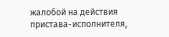жалобой на действия пристава-исполнителя,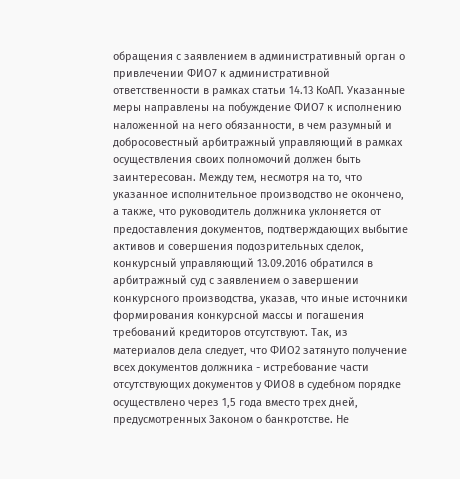обращения с заявлением в административный орган о привлечении ФИО7 к административной ответственности в рамках статьи 14.13 КоАП. Указанные меры направлены на побуждение ФИО7 к исполнению наложенной на него обязанности, в чем разумный и добросовестный арбитражный управляющий в рамках осуществления своих полномочий должен быть заинтересован. Между тем, несмотря на то, что указанное исполнительное производство не окончено, а также, что руководитель должника уклоняется от предоставления документов, подтверждающих выбытие активов и совершения подозрительных сделок, конкурсный управляющий 13.09.2016 обратился в арбитражный суд с заявлением о завершении конкурсного производства, указав, что иные источники формирования конкурсной массы и погашения требований кредиторов отсутствуют. Так, из материалов дела следует, что ФИО2 затянуто получение всех документов должника - истребование части отсутствующих документов у ФИО8 в судебном порядке осуществлено через 1,5 года вместо трех дней, предусмотренных Законом о банкротстве. Не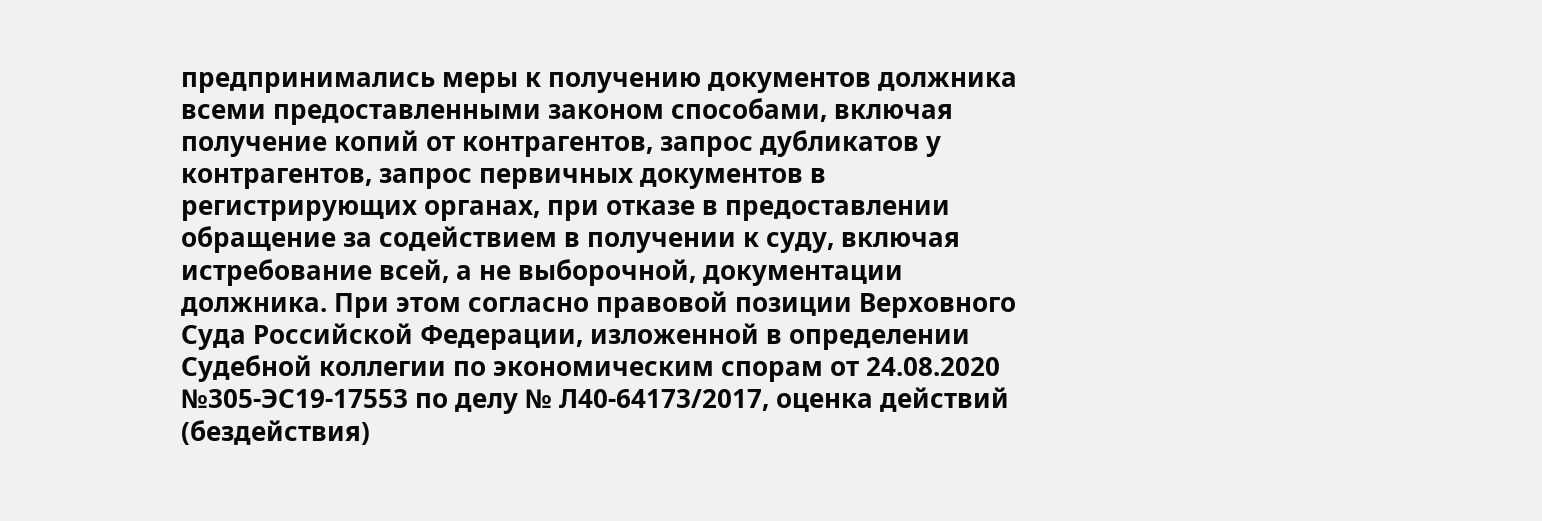предпринимались меры к получению документов должника всеми предоставленными законом способами, включая получение копий от контрагентов, запрос дубликатов у контрагентов, запрос первичных документов в регистрирующих органах, при отказе в предоставлении обращение за содействием в получении к суду, включая истребование всей, а не выборочной, документации должника. При этом согласно правовой позиции Верховного Суда Российской Федерации, изложенной в определении Судебной коллегии по экономическим спорам от 24.08.2020 №305-ЭС19-17553 по делу № Л40-64173/2017, оценка действий (бездействия)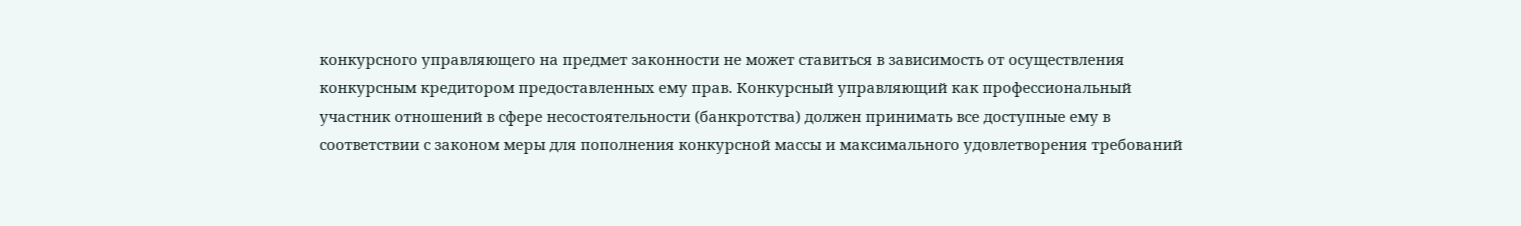конкурсного управляющего на предмет законности не может ставиться в зависимость от осуществления конкурсным кредитором предоставленных ему прав. Конкурсный управляющий как профессиональный участник отношений в сфере несостоятельности (банкротства) должен принимать все доступные ему в соответствии с законом меры для пополнения конкурсной массы и максимального удовлетворения требований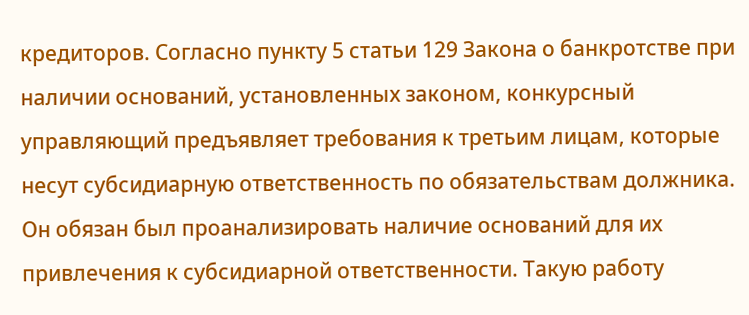кредиторов. Согласно пункту 5 статьи 129 Закона о банкротстве при наличии оснований, установленных законом, конкурсный управляющий предъявляет требования к третьим лицам, которые несут субсидиарную ответственность по обязательствам должника. Он обязан был проанализировать наличие оснований для их привлечения к субсидиарной ответственности. Такую работу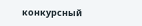конкурсный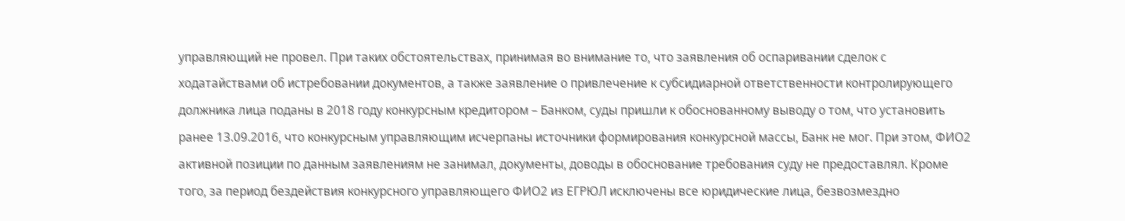управляющий не провел. При таких обстоятельствах, принимая во внимание то, что заявления об оспаривании сделок с ходатайствами об истребовании документов, а также заявление о привлечение к субсидиарной ответственности контролирующего должника лица поданы в 2018 году конкурсным кредитором – Банком, суды пришли к обоснованному выводу о том, что установить ранее 13.09.2016, что конкурсным управляющим исчерпаны источники формирования конкурсной массы, Банк не мог. При этом, ФИО2 активной позиции по данным заявлениям не занимал, документы, доводы в обоснование требования суду не предоставлял. Кроме того, за период бездействия конкурсного управляющего ФИО2 из ЕГРЮЛ исключены все юридические лица, безвозмездно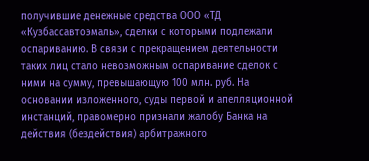получившие денежные средства ООО «ТД «Кузбассавтоэмаль», сделки с которыми подлежали оспариванию. В связи с прекращением деятельности таких лиц стало невозможным оспаривание сделок с ними на сумму, превышающую 100 млн. руб. На основании изложенного, суды первой и апелляционной инстанций, правомерно признали жалобу Банка на действия (бездействия) арбитражного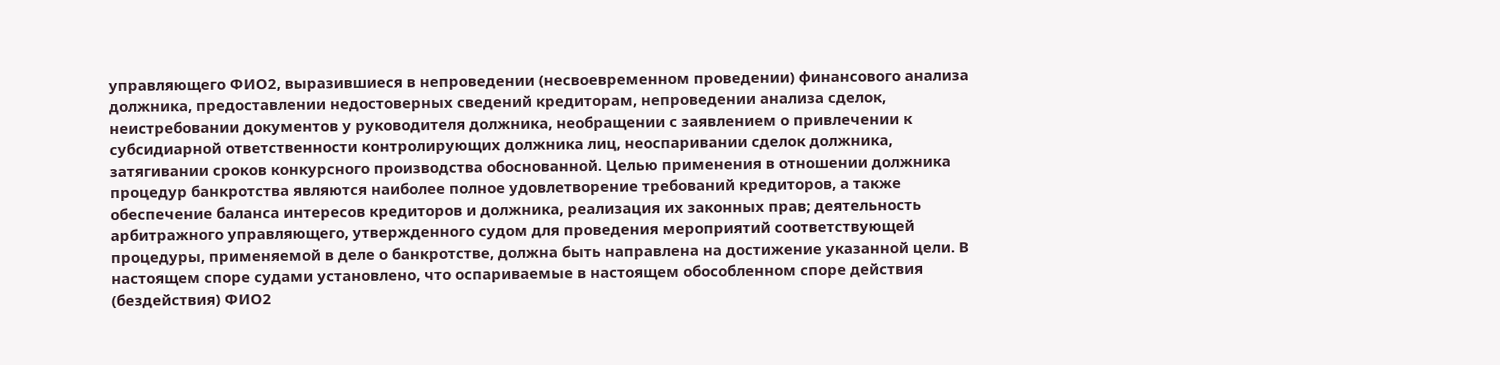управляющего ФИО2, выразившиеся в непроведении (несвоевременном проведении) финансового анализа должника, предоставлении недостоверных сведений кредиторам, непроведении анализа сделок, неистребовании документов у руководителя должника, необращении с заявлением о привлечении к субсидиарной ответственности контролирующих должника лиц, неоспаривании сделок должника, затягивании сроков конкурсного производства обоснованной. Целью применения в отношении должника процедур банкротства являются наиболее полное удовлетворение требований кредиторов, а также обеспечение баланса интересов кредиторов и должника, реализация их законных прав; деятельность арбитражного управляющего, утвержденного судом для проведения мероприятий соответствующей процедуры, применяемой в деле о банкротстве, должна быть направлена на достижение указанной цели. В настоящем споре судами установлено, что оспариваемые в настоящем обособленном споре действия (бездействия) ФИО2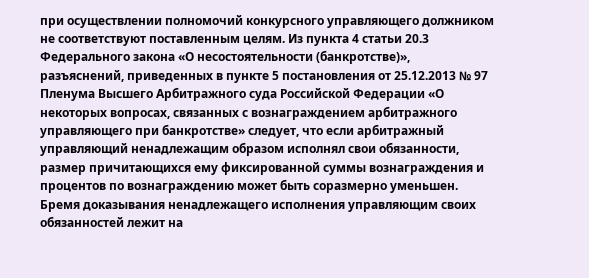при осуществлении полномочий конкурсного управляющего должником не соответствуют поставленным целям. Из пункта 4 статьи 20.3 Федерального закона «О несостоятельности (банкротстве)», разъяснений, приведенных в пункте 5 постановления от 25.12.2013 № 97 Пленума Высшего Арбитражного суда Российской Федерации «О некоторых вопросах, связанных с вознаграждением арбитражного управляющего при банкротстве» следует, что если арбитражный управляющий ненадлежащим образом исполнял свои обязанности, размер причитающихся ему фиксированной суммы вознаграждения и процентов по вознаграждению может быть соразмерно уменьшен. Бремя доказывания ненадлежащего исполнения управляющим своих обязанностей лежит на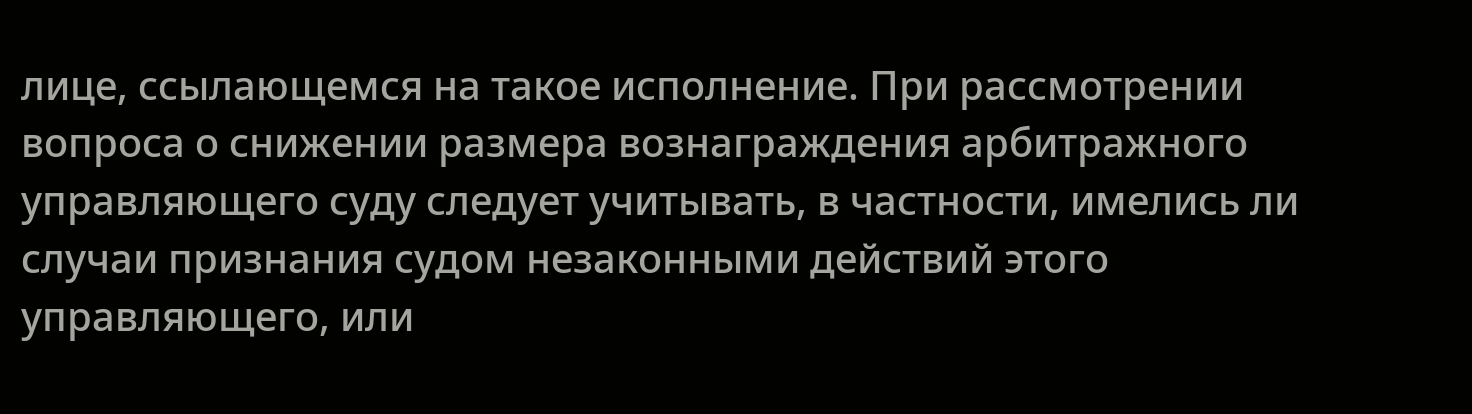лице, ссылающемся на такое исполнение. При рассмотрении вопроса о снижении размера вознаграждения арбитражного управляющего суду следует учитывать, в частности, имелись ли случаи признания судом незаконными действий этого управляющего, или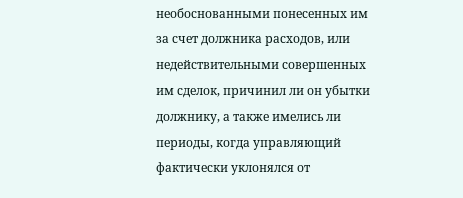необоснованными понесенных им за счет должника расходов, или недействительными совершенных им сделок, причинил ли он убытки должнику, а также имелись ли периоды, когда управляющий фактически уклонялся от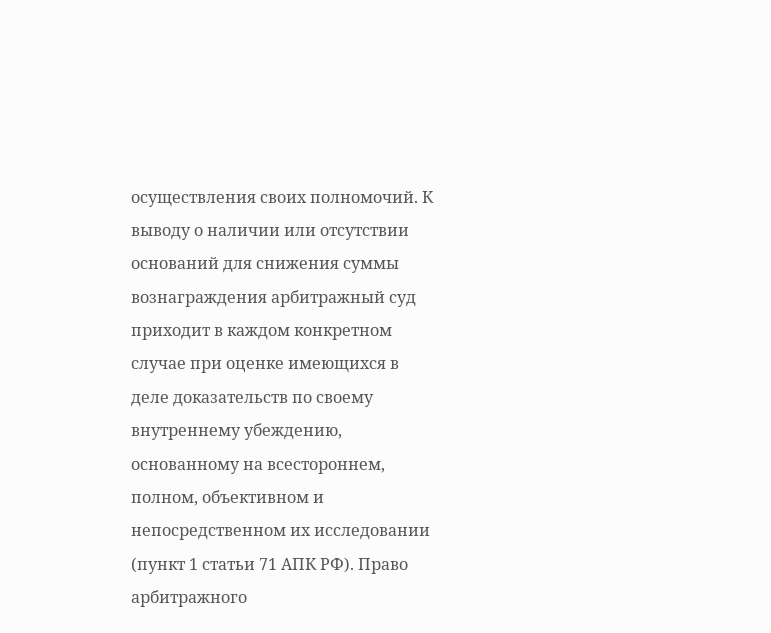осуществления своих полномочий. К выводу о наличии или отсутствии оснований для снижения суммы вознаграждения арбитражный суд приходит в каждом конкретном случае при оценке имеющихся в деле доказательств по своему внутреннему убеждению, основанному на всестороннем, полном, объективном и непосредственном их исследовании (пункт 1 статьи 71 АПК РФ). Право арбитражного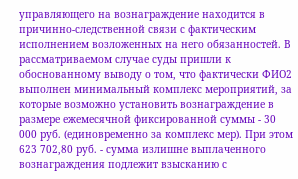управляющего на вознаграждение находится в причинно-следственной связи с фактическим исполнением возложенных на него обязанностей. В рассматриваемом случае суды пришли к обоснованному выводу о том, что фактически ФИО2 выполнен минимальный комплекс мероприятий, за которые возможно установить вознаграждение в размере ежемесячной фиксированной суммы - 30 000 руб. (единовременно за комплекс мер). При этом 623 702,80 руб. - сумма излишне выплаченного вознаграждения подлежит взысканию с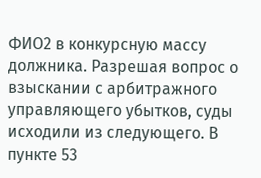ФИО2 в конкурсную массу должника. Разрешая вопрос о взыскании с арбитражного управляющего убытков, суды исходили из следующего. В пункте 53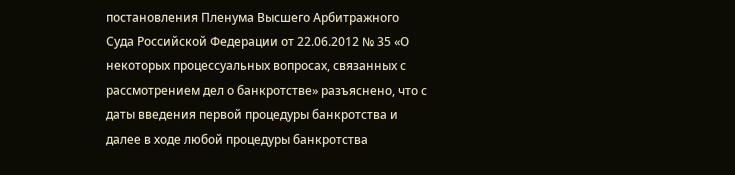постановления Пленума Высшего Арбитражного Суда Российской Федерации от 22.06.2012 № 35 «О некоторых процессуальных вопросах, связанных с рассмотрением дел о банкротстве» разъяснено, что с даты введения первой процедуры банкротства и далее в ходе любой процедуры банкротства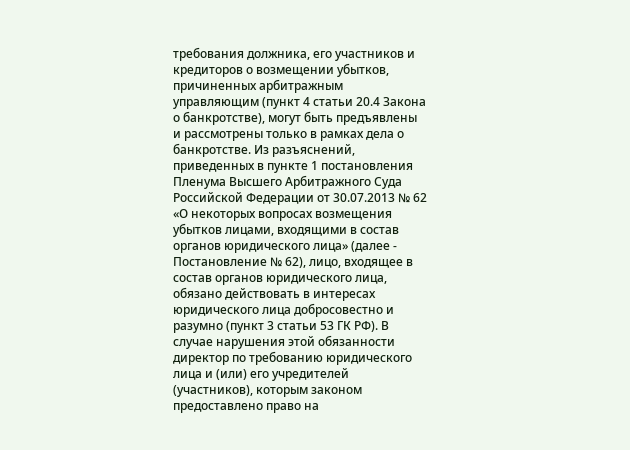требования должника, его участников и кредиторов о возмещении убытков, причиненных арбитражным управляющим (пункт 4 статьи 20.4 Закона о банкротстве), могут быть предъявлены и рассмотрены только в рамках дела о банкротстве. Из разъяснений, приведенных в пункте 1 постановления Пленума Высшего Арбитражного Суда Российской Федерации от 30.07.2013 № 62 «О некоторых вопросах возмещения убытков лицами, входящими в состав органов юридического лица» (далее - Постановление № 62), лицо, входящее в состав органов юридического лица, обязано действовать в интересах юридического лица добросовестно и разумно (пункт 3 статьи 53 ГК РФ). В случае нарушения этой обязанности директор по требованию юридического лица и (или) его учредителей (участников), которым законом предоставлено право на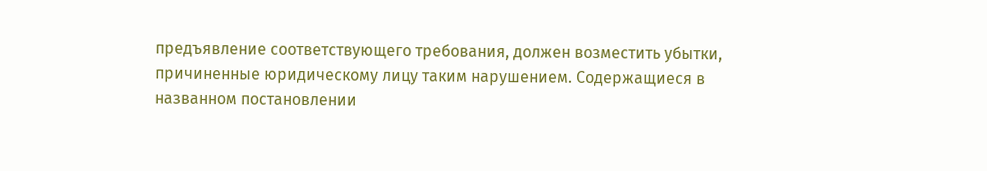предъявление соответствующего требования, должен возместить убытки, причиненные юридическому лицу таким нарушением. Содержащиеся в названном постановлении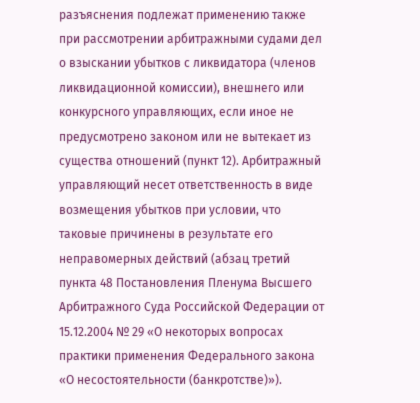разъяснения подлежат применению также при рассмотрении арбитражными судами дел о взыскании убытков с ликвидатора (членов ликвидационной комиссии), внешнего или конкурсного управляющих, если иное не предусмотрено законом или не вытекает из существа отношений (пункт 12). Арбитражный управляющий несет ответственность в виде возмещения убытков при условии, что таковые причинены в результате его неправомерных действий (абзац третий пункта 48 Постановления Пленума Высшего Арбитражного Суда Российской Федерации от 15.12.2004 № 29 «О некоторых вопросах практики применения Федерального закона «О несостоятельности (банкротстве)»).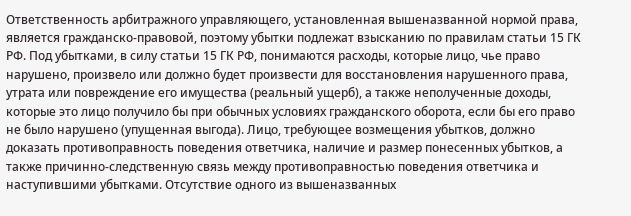Ответственность арбитражного управляющего, установленная вышеназванной нормой права, является гражданско-правовой, поэтому убытки подлежат взысканию по правилам статьи 15 ГК РФ. Под убытками, в силу статьи 15 ГК РФ, понимаются расходы, которые лицо, чье право нарушено, произвело или должно будет произвести для восстановления нарушенного права, утрата или повреждение его имущества (реальный ущерб), а также неполученные доходы, которые это лицо получило бы при обычных условиях гражданского оборота, если бы его право не было нарушено (упущенная выгода). Лицо, требующее возмещения убытков, должно доказать противоправность поведения ответчика, наличие и размер понесенных убытков, а также причинно-следственную связь между противоправностью поведения ответчика и наступившими убытками. Отсутствие одного из вышеназванных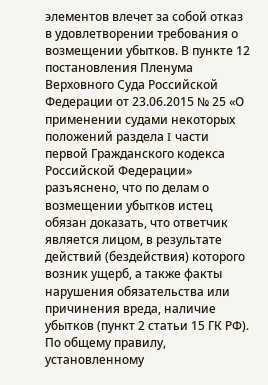элементов влечет за собой отказ в удовлетворении требования о возмещении убытков. В пункте 12 постановления Пленума Верховного Суда Российской Федерации от 23.06.2015 № 25 «О применении судами некоторых положений раздела I части первой Гражданского кодекса Российской Федерации» разъяснено, что по делам о возмещении убытков истец обязан доказать, что ответчик является лицом, в результате действий (бездействия) которого возник ущерб, а также факты нарушения обязательства или причинения вреда, наличие убытков (пункт 2 статьи 15 ГК РФ). По общему правилу, установленному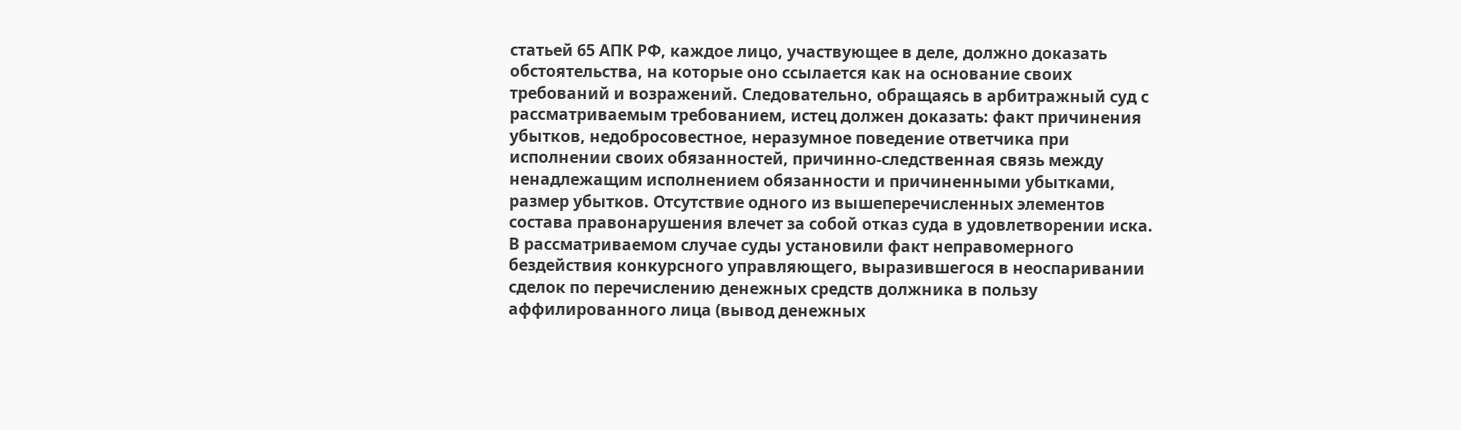статьей 65 АПК РФ, каждое лицо, участвующее в деле, должно доказать обстоятельства, на которые оно ссылается как на основание своих требований и возражений. Следовательно, обращаясь в арбитражный суд с рассматриваемым требованием, истец должен доказать: факт причинения убытков, недобросовестное, неразумное поведение ответчика при исполнении своих обязанностей, причинно-следственная связь между ненадлежащим исполнением обязанности и причиненными убытками, размер убытков. Отсутствие одного из вышеперечисленных элементов состава правонарушения влечет за собой отказ суда в удовлетворении иска. В рассматриваемом случае суды установили факт неправомерного бездействия конкурсного управляющего, выразившегося в неоспаривании сделок по перечислению денежных средств должника в пользу аффилированного лица (вывод денежных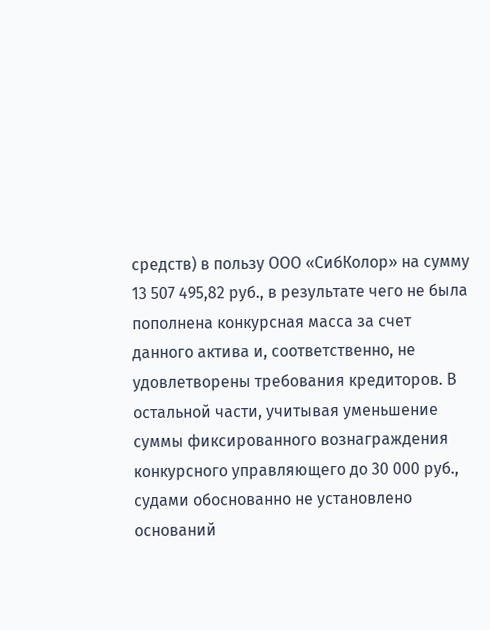средств) в пользу ООО «СибКолор» на сумму 13 507 495,82 руб., в результате чего не была пополнена конкурсная масса за счет данного актива и, соответственно, не удовлетворены требования кредиторов. В остальной части, учитывая уменьшение суммы фиксированного вознаграждения конкурсного управляющего до 30 000 руб., судами обоснованно не установлено оснований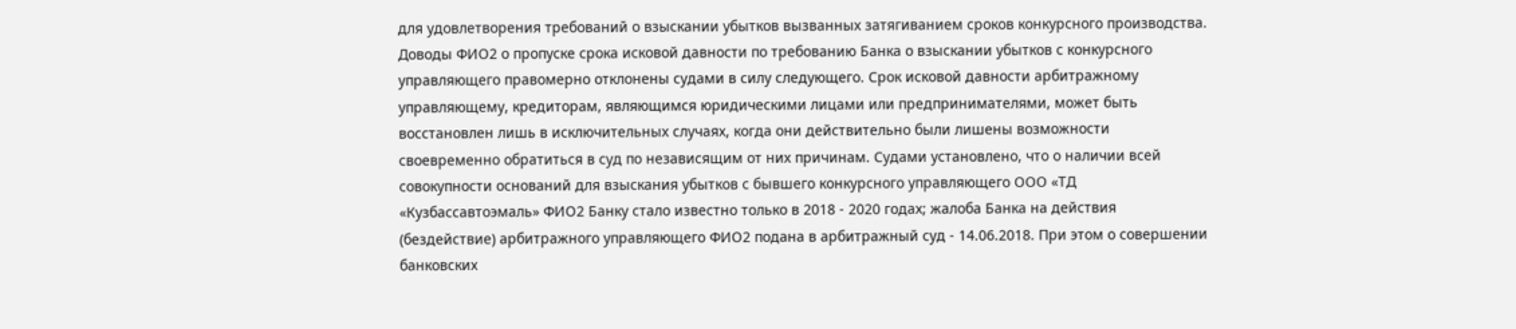для удовлетворения требований о взыскании убытков вызванных затягиванием сроков конкурсного производства. Доводы ФИО2 о пропуске срока исковой давности по требованию Банка о взыскании убытков с конкурсного управляющего правомерно отклонены судами в силу следующего. Срок исковой давности арбитражному управляющему, кредиторам, являющимся юридическими лицами или предпринимателями, может быть восстановлен лишь в исключительных случаях, когда они действительно были лишены возможности своевременно обратиться в суд по независящим от них причинам. Судами установлено, что о наличии всей совокупности оснований для взыскания убытков с бывшего конкурсного управляющего ООО «ТД «Кузбассавтоэмаль» ФИО2 Банку стало известно только в 2018 - 2020 годах; жалоба Банка на действия (бездействие) арбитражного управляющего ФИО2 подана в арбитражный суд - 14.06.2018. При этом о совершении банковских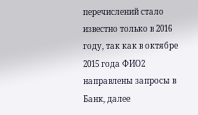перечислений стало известно только в 2016 году, так как в октябре 2015 года ФИО2 направлены запросы в Банк, далее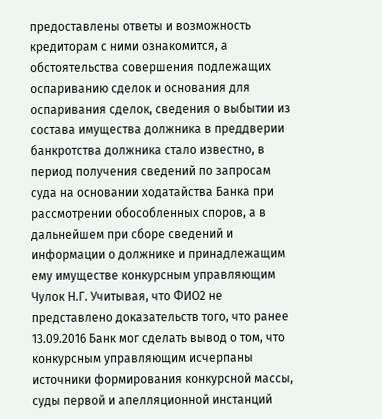предоставлены ответы и возможность кредиторам с ними ознакомится, а обстоятельства совершения подлежащих оспариванию сделок и основания для оспаривания сделок, сведения о выбытии из состава имущества должника в преддверии банкротства должника стало известно, в период получения сведений по запросам суда на основании ходатайства Банка при рассмотрении обособленных споров, а в дальнейшем при сборе сведений и информации о должнике и принадлежащим ему имуществе конкурсным управляющим Чулок Н.Г. Учитывая, что ФИО2 не представлено доказательств того, что ранее 13.09.2016 Банк мог сделать вывод о том, что конкурсным управляющим исчерпаны источники формирования конкурсной массы, суды первой и апелляционной инстанций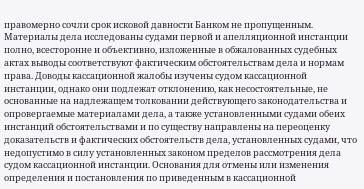правомерно сочли срок исковой давности Банком не пропущенным. Материалы дела исследованы судами первой и апелляционной инстанции полно, всесторонне и объективно, изложенные в обжалованных судебных актах выводы соответствуют фактическим обстоятельствам дела и нормам права. Доводы кассационной жалобы изучены судом кассационной инстанции, однако они подлежат отклонению, как несостоятельные, не основанные на надлежащем толковании действующего законодательства и опровергаемые материалами дела, а также установленными судами обеих инстанций обстоятельствами и по существу направлены на переоценку доказательств и фактических обстоятельств дела, установленных судами, что недопустимо в силу установленных законом пределов рассмотрения дела судом кассационной инстанции. Основания для отмены или изменения определения и постановления по приведенным в кассационной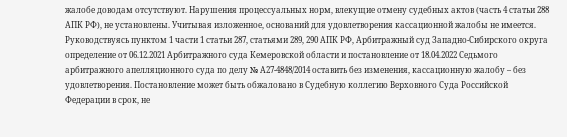жалобе доводам отсутствуют. Нарушения процессуальных норм, влекущие отмену судебных актов (часть 4 статьи 288 АПК РФ), не установлены. Учитывая изложенное, оснований для удовлетворения кассационной жалобы не имеется. Руководствуясь пунктом 1 части 1 статьи 287, статьями 289, 290 АПК РФ, Арбитражный суд Западно-Сибирского округа определение от 06.12.2021 Арбитражного суда Кемеровской области и постановление от 18.04.2022 Седьмого арбитражного апелляционного суда по делу № А27-4848/2014 оставить без изменения, кассационную жалобу – без удовлетворения. Постановление может быть обжаловано в Судебную коллегию Верховного Суда Российской Федерации в срок, не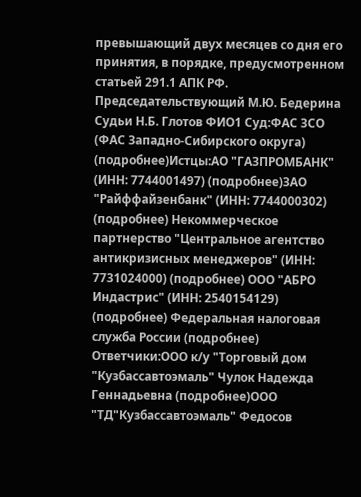превышающий двух месяцев со дня его принятия, в порядке, предусмотренном статьей 291.1 АПК РФ. Председательствующий М.Ю. Бедерина Судьи Н.Б. Глотов ФИО1 Суд:ФАС ЗСО (ФАС Западно-Сибирского округа) (подробнее)Истцы:АО "ГАЗПРОМБАНК" (ИНН: 7744001497) (подробнее)ЗАО "Райффайзенбанк" (ИНН: 7744000302) (подробнее) Некоммерческое партнерство "Центральное агентство антикризисных менеджеров" (ИНН: 7731024000) (подробнее) ООО "АБРО Индастрис" (ИНН: 2540154129) (подробнее) Федеральная налоговая служба России (подробнее) Ответчики:ООО к/у "Торговый дом "Кузбассавтоэмаль" Чулок Надежда Геннадьевна (подробнее)ООО "ТД"Кузбассавтоэмаль" Федосов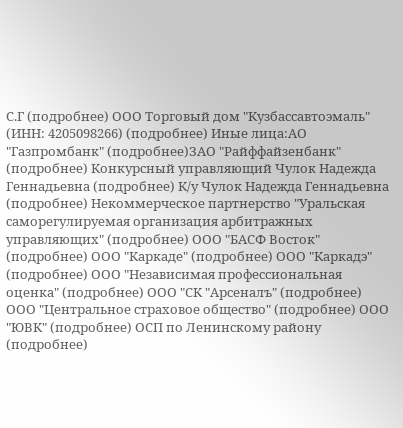С.Г (подробнее) ООО Торговый дом "Кузбассавтоэмаль" (ИНН: 4205098266) (подробнее) Иные лица:АО "Газпромбанк" (подробнее)ЗАО "Райффайзенбанк" (подробнее) Конкурсный управляющий Чулок Надежда Геннадьевна (подробнее) К/у Чулок Надежда Геннадьевна (подробнее) Некоммерческое партнерство "Уральская саморегулируемая организация арбитражных управляющих" (подробнее) ООО "БАСФ Восток" (подробнее) ООО "Каркаде" (подробнее) ООО "Каркадэ" (подробнее) ООО "Независимая профессиональная оценка" (подробнее) ООО "СК "Арсеналъ" (подробнее) ООО "Центральное страховое общество" (подробнее) ООО "ЮВК" (подробнее) ОСП по Ленинскому району (подробнее)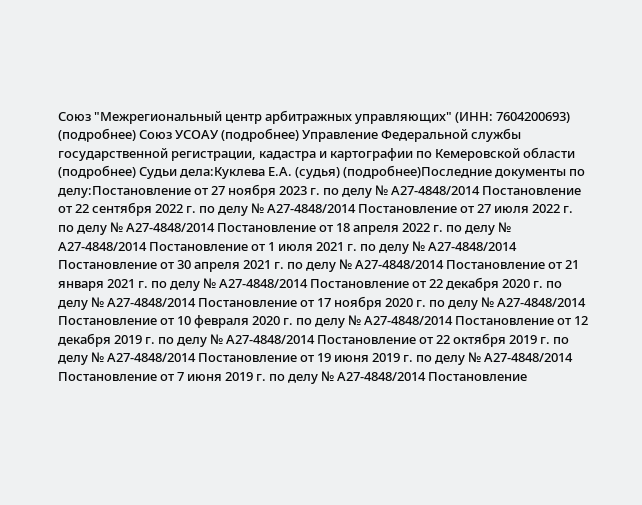Союз "Межрегиональный центр арбитражных управляющих" (ИНН: 7604200693) (подробнее) Союз УСОАУ (подробнее) Управление Федеральной службы государственной регистрации, кадастра и картографии по Кемеровской области (подробнее) Судьи дела:Куклева Е.А. (судья) (подробнее)Последние документы по делу:Постановление от 27 ноября 2023 г. по делу № А27-4848/2014 Постановление от 22 сентября 2022 г. по делу № А27-4848/2014 Постановление от 27 июля 2022 г. по делу № А27-4848/2014 Постановление от 18 апреля 2022 г. по делу № А27-4848/2014 Постановление от 1 июля 2021 г. по делу № А27-4848/2014 Постановление от 30 апреля 2021 г. по делу № А27-4848/2014 Постановление от 21 января 2021 г. по делу № А27-4848/2014 Постановление от 22 декабря 2020 г. по делу № А27-4848/2014 Постановление от 17 ноября 2020 г. по делу № А27-4848/2014 Постановление от 10 февраля 2020 г. по делу № А27-4848/2014 Постановление от 12 декабря 2019 г. по делу № А27-4848/2014 Постановление от 22 октября 2019 г. по делу № А27-4848/2014 Постановление от 19 июня 2019 г. по делу № А27-4848/2014 Постановление от 7 июня 2019 г. по делу № А27-4848/2014 Постановление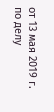от 13 мая 2019 г. по делу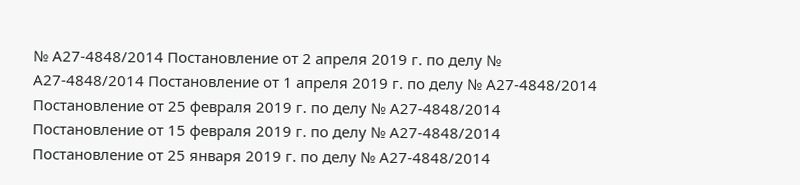№ А27-4848/2014 Постановление от 2 апреля 2019 г. по делу № А27-4848/2014 Постановление от 1 апреля 2019 г. по делу № А27-4848/2014 Постановление от 25 февраля 2019 г. по делу № А27-4848/2014 Постановление от 15 февраля 2019 г. по делу № А27-4848/2014 Постановление от 25 января 2019 г. по делу № А27-4848/2014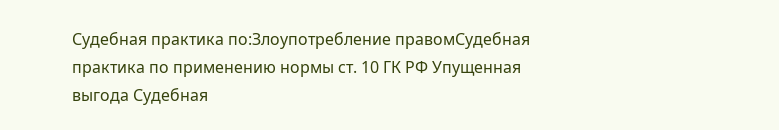Судебная практика по:Злоупотребление правомСудебная практика по применению нормы ст. 10 ГК РФ Упущенная выгода Судебная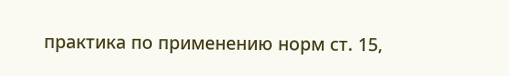практика по применению норм ст. 15,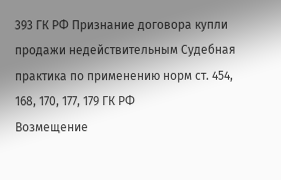393 ГК РФ Признание договора купли продажи недействительным Судебная практика по применению норм ст. 454, 168, 170, 177, 179 ГК РФ
Возмещение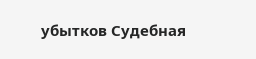убытков Судебная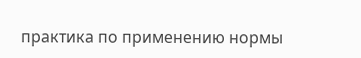практика по применению нормы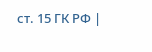ст. 15 ГК РФ |